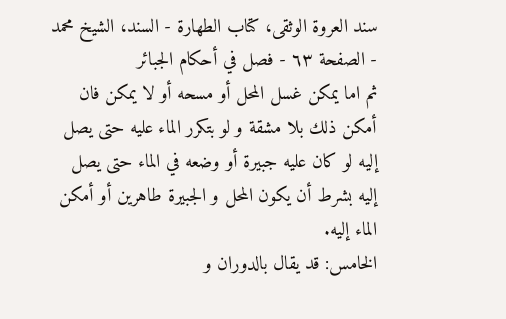سند العروة الوثقى، كتاب الطهارة - السند، الشيخ محمد - الصفحة ٦٣ - فصل في أحكام الجبائر
ثم اما يمكن غسل المحل أو مسحه أو لا يمكن فان أمكن ذلك بلا مشقة و لو بتكرر الماء عليه حتى يصل إليه لو كان عليه جبيرة أو وضعه في الماء حتى يصل إليه بشرط أن يكون المحل و الجبيرة طاهرين أو أمكن
الماء إليه.
الخامس: قد يقال بالدوران و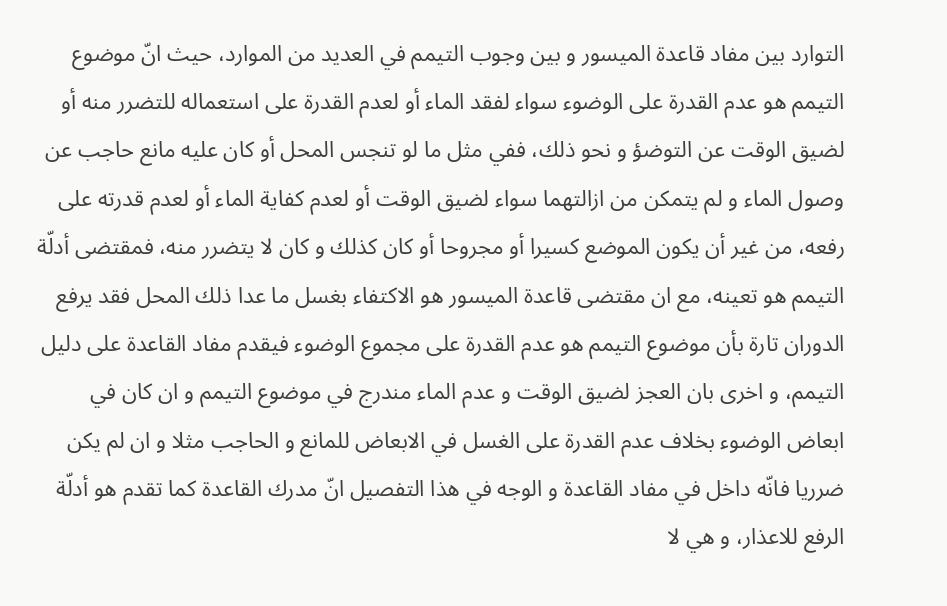التوارد بين مفاد قاعدة الميسور و بين وجوب التيمم في العديد من الموارد، حيث انّ موضوع التيمم هو عدم القدرة على الوضوء سواء لفقد الماء أو لعدم القدرة على استعماله للتضرر منه أو لضيق الوقت عن التوضؤ و نحو ذلك، ففي مثل ما لو تنجس المحل أو كان عليه مانع حاجب عن وصول الماء و لم يتمكن من ازالتهما سواء لضيق الوقت أو لعدم كفاية الماء أو لعدم قدرته على رفعه، من غير أن يكون الموضع كسيرا أو مجروحا أو كان كذلك و كان لا يتضرر منه، فمقتضى أدلّة التيمم هو تعينه، مع ان مقتضى قاعدة الميسور هو الاكتفاء بغسل ما عدا ذلك المحل فقد يرفع الدوران تارة بأن موضوع التيمم هو عدم القدرة على مجموع الوضوء فيقدم مفاد القاعدة على دليل التيمم، و اخرى بان العجز لضيق الوقت و عدم الماء مندرج في موضوع التيمم و ان كان في ابعاض الوضوء بخلاف عدم القدرة على الغسل في الابعاض للمانع و الحاجب مثلا و ان لم يكن ضرريا فانّه داخل في مفاد القاعدة و الوجه في هذا التفصيل انّ مدرك القاعدة كما تقدم هو أدلّة الرفع للاعذار، و هي لا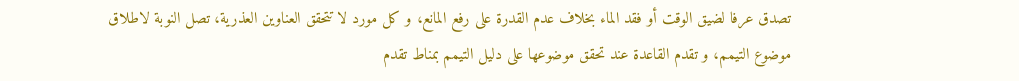تصدق عرفا لضيق الوقت أو فقد الماء بخلاف عدم القدرة على رفع المانع، و كل مورد لا تتحقق العناوين العذرية، تصل النوبة لاطلاق موضوع التيمم، و تقدم القاعدة عند تحقق موضوعها على دليل التيمم بمناط تقدم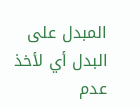المبدل على البدل أي لأخذ عدم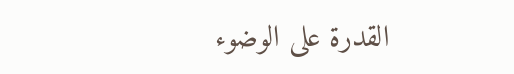القدرة على الوضوء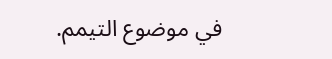في موضوع التيمم.